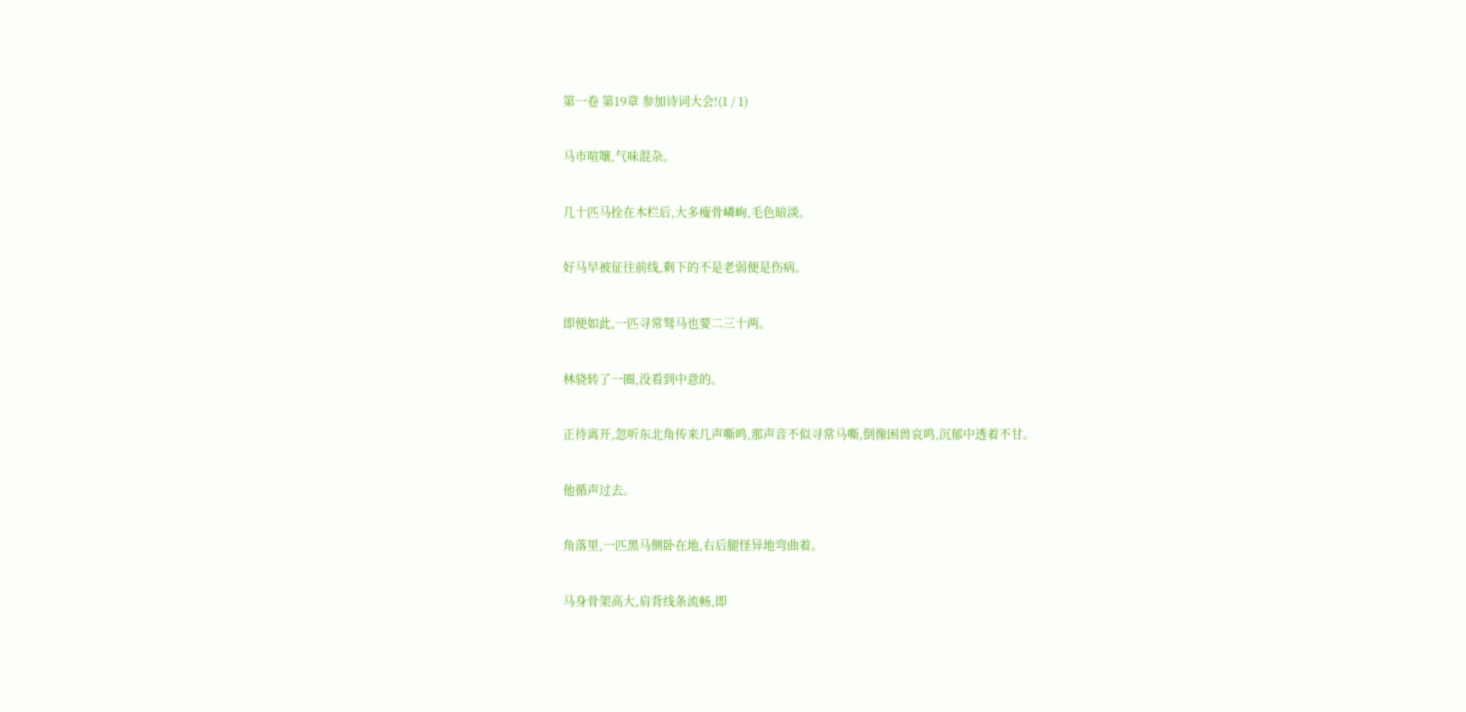第一卷 第19章 参加诗词大会!(1 / 1)

马市喧嚷,气味混杂。

几十匹马拴在木栏后,大多瘦骨嶙峋,毛色暗淡。

好马早被征往前线,剩下的不是老弱便是伤病。

即便如此,一匹寻常驽马也要二三十两。

林骁转了一圈,没看到中意的。

正待离开,忽听东北角传来几声嘶鸣,那声音不似寻常马嘶,倒像困兽哀鸣,沉郁中透着不甘。

他循声过去。

角落里,一匹黑马侧卧在地,右后腿怪异地弯曲着。

马身骨架高大,肩背线条流畅,即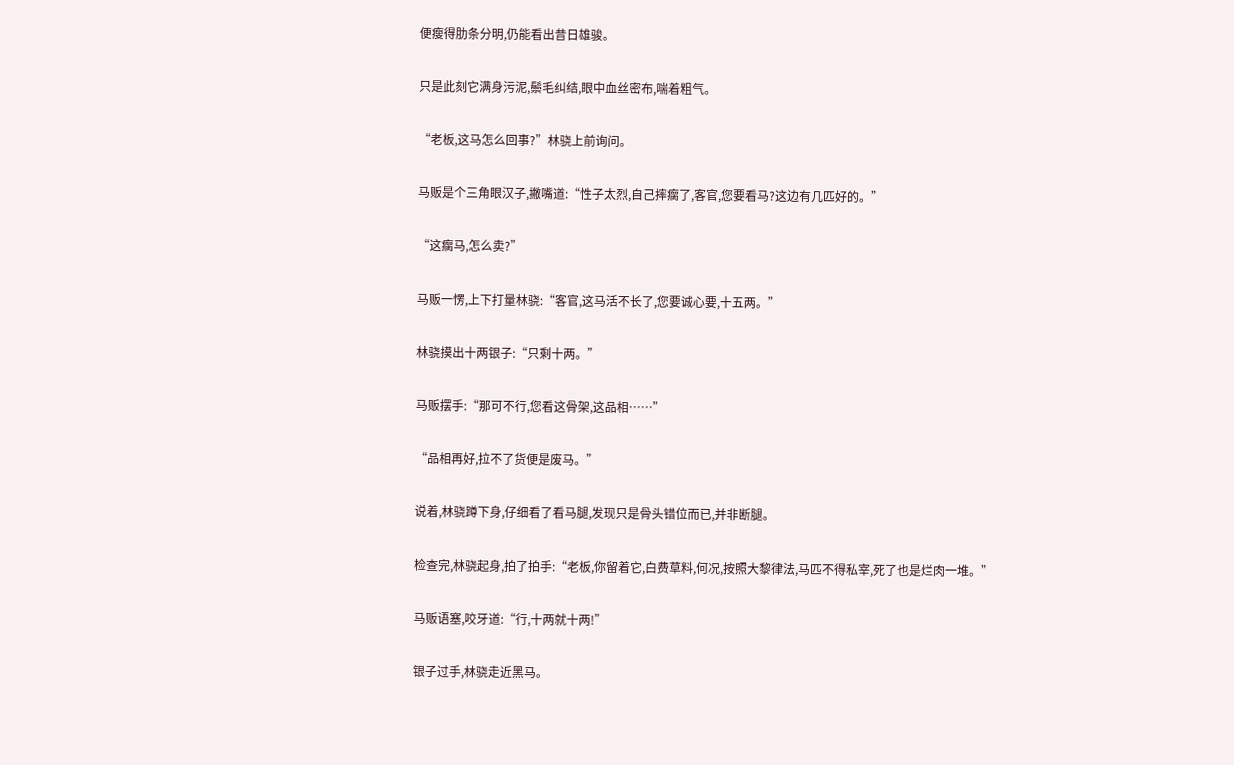便瘦得肋条分明,仍能看出昔日雄骏。

只是此刻它满身污泥,鬃毛纠结,眼中血丝密布,喘着粗气。

“老板,这马怎么回事?”林骁上前询问。

马贩是个三角眼汉子,撇嘴道:“性子太烈,自己摔瘸了,客官,您要看马?这边有几匹好的。”

“这瘸马,怎么卖?”

马贩一愣,上下打量林骁:“客官,这马活不长了,您要诚心要,十五两。”

林骁摸出十两银子:“只剩十两。”

马贩摆手:“那可不行,您看这骨架,这品相……”

“品相再好,拉不了货便是废马。”

说着,林骁蹲下身,仔细看了看马腿,发现只是骨头错位而已,并非断腿。

检查完,林骁起身,拍了拍手:“老板,你留着它,白费草料,何况,按照大黎律法,马匹不得私宰,死了也是烂肉一堆。”

马贩语塞,咬牙道:“行,十两就十两!”

银子过手,林骁走近黑马。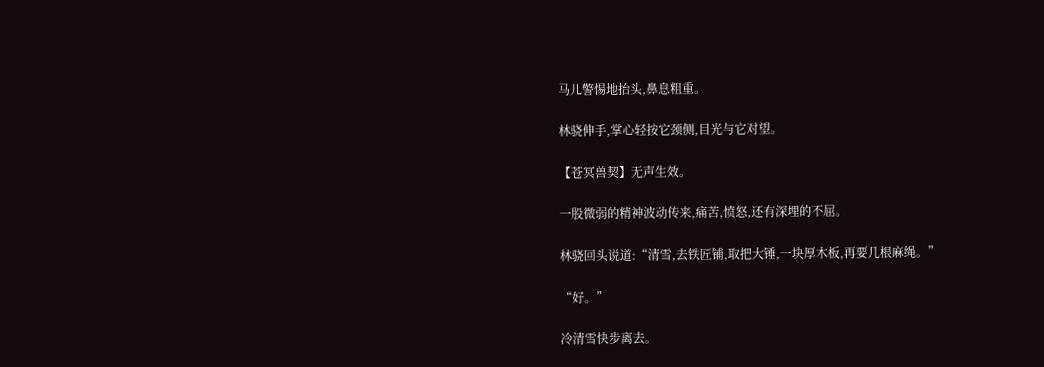马儿警惕地抬头,鼻息粗重。

林骁伸手,掌心轻按它颈侧,目光与它对望。

【苍冥兽契】无声生效。

一股微弱的精神波动传来,痛苦,愤怒,还有深埋的不屈。

林骁回头说道:“清雪,去铁匠铺,取把大锤,一块厚木板,再要几根麻绳。”

“好。”

冷清雪快步离去。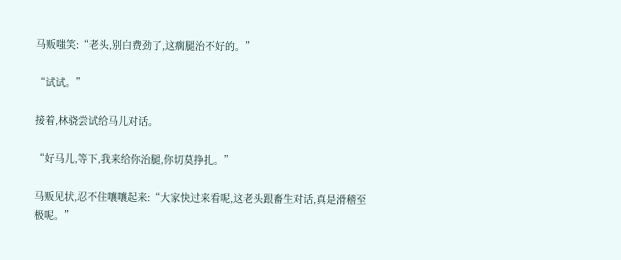马贩嗤笑:“老头,别白费劲了,这瘸腿治不好的。”

“试试。”

接着,林骁尝试给马儿对话。

“好马儿,等下,我来给你治腿,你切莫挣扎。”

马贩见状,忍不住嚷嚷起来:“大家快过来看呢,这老头跟畜生对话,真是滑稽至极呢。”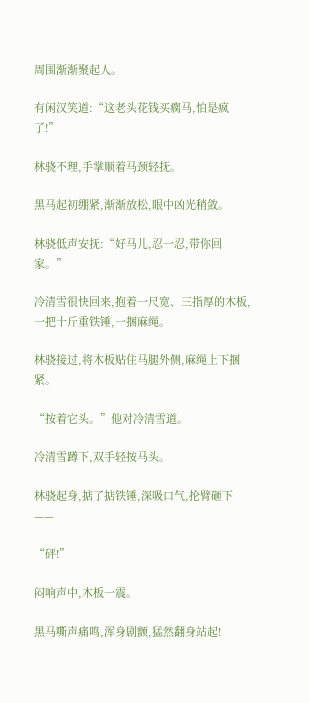周围渐渐聚起人。

有闲汉笑道:“这老头花钱买瘸马,怕是疯了!”

林骁不理,手掌顺着马颈轻抚。

黑马起初绷紧,渐渐放松,眼中凶光稍敛。

林骁低声安抚:“好马儿,忍一忍,带你回家。”

冷清雪很快回来,抱着一尺宽、三指厚的木板,一把十斤重铁锤,一捆麻绳。

林骁接过,将木板贴住马腿外侧,麻绳上下捆紧。

“按着它头。”他对冷清雪道。

冷清雪蹲下,双手轻按马头。

林骁起身,掂了掂铁锤,深吸口气,抡臂砸下——

“砰!”

闷响声中,木板一震。

黑马嘶声痛鸣,浑身剧颤,猛然翻身站起!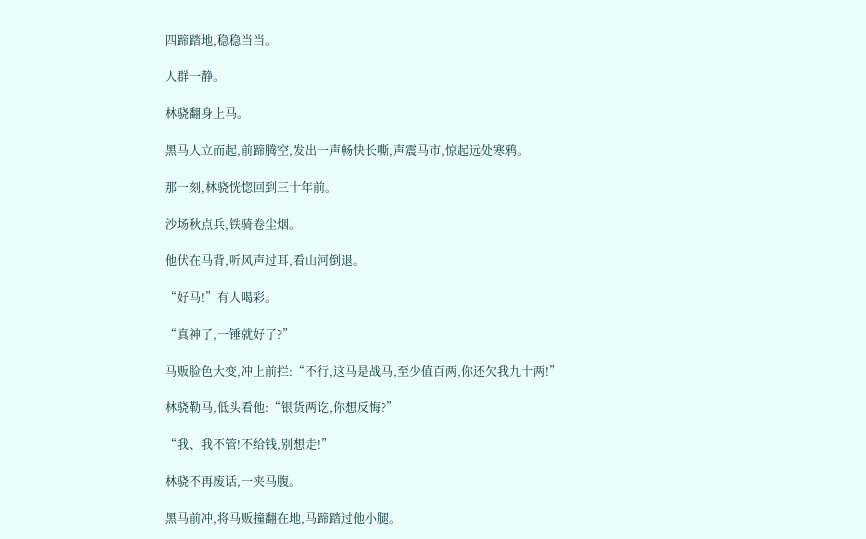四蹄踏地,稳稳当当。

人群一静。

林骁翻身上马。

黑马人立而起,前蹄腾空,发出一声畅快长嘶,声震马市,惊起远处寒鸦。

那一刻,林骁恍惚回到三十年前。

沙场秋点兵,铁骑卷尘烟。

他伏在马背,听风声过耳,看山河倒退。

“好马!”有人喝彩。

“真神了,一锤就好了?”

马贩脸色大变,冲上前拦:“不行,这马是战马,至少值百两,你还欠我九十两!”

林骁勒马,低头看他:“银货两讫,你想反悔?”

“我、我不管!不给钱,别想走!”

林骁不再废话,一夹马腹。

黑马前冲,将马贩撞翻在地,马蹄踏过他小腿。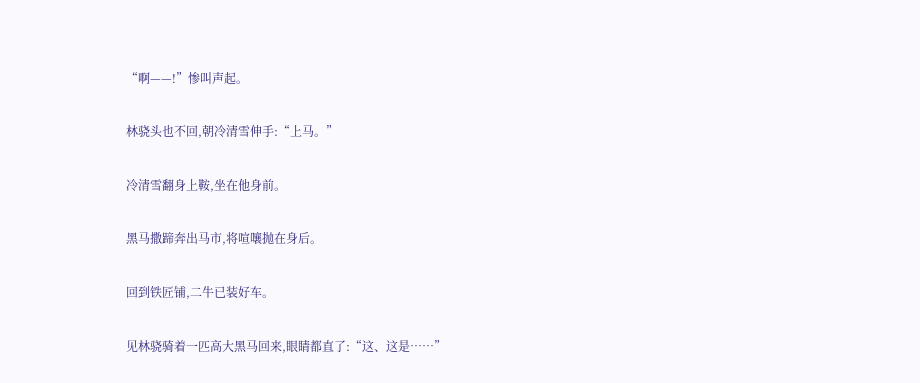“啊——!”惨叫声起。

林骁头也不回,朝冷清雪伸手:“上马。”

冷清雪翻身上鞍,坐在他身前。

黑马撒蹄奔出马市,将喧嚷抛在身后。

回到铁匠铺,二牛已装好车。

见林骁骑着一匹高大黑马回来,眼睛都直了:“这、这是……”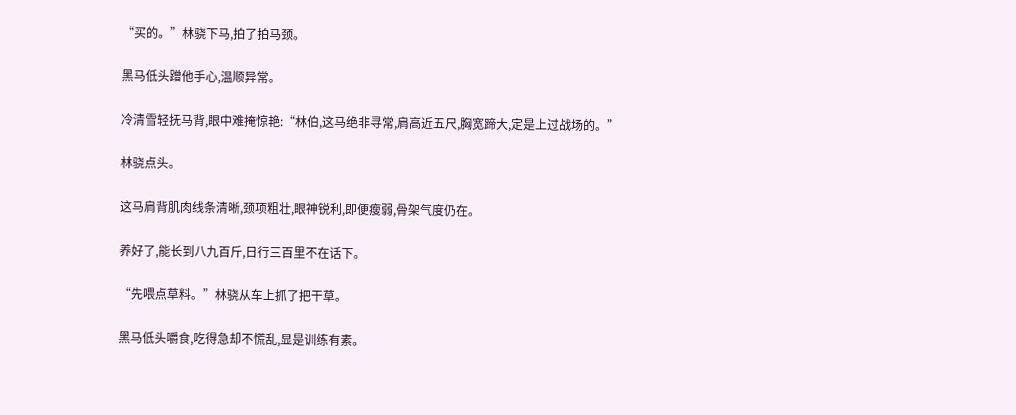“买的。”林骁下马,拍了拍马颈。

黑马低头蹭他手心,温顺异常。

冷清雪轻抚马背,眼中难掩惊艳:“林伯,这马绝非寻常,肩高近五尺,胸宽蹄大,定是上过战场的。”

林骁点头。

这马肩背肌肉线条清晰,颈项粗壮,眼神锐利,即便瘦弱,骨架气度仍在。

养好了,能长到八九百斤,日行三百里不在话下。

“先喂点草料。”林骁从车上抓了把干草。

黑马低头嚼食,吃得急却不慌乱,显是训练有素。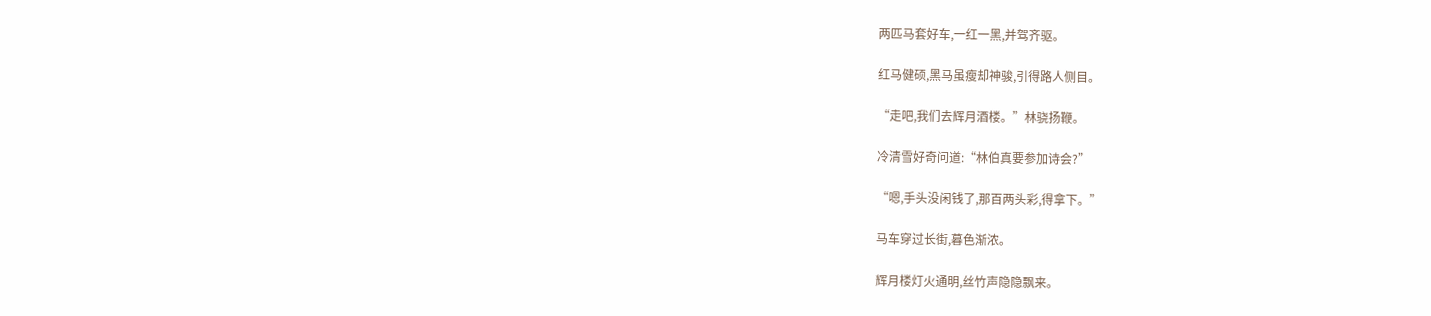两匹马套好车,一红一黑,并驾齐驱。

红马健硕,黑马虽瘦却神骏,引得路人侧目。

“走吧,我们去辉月酒楼。”林骁扬鞭。

冷清雪好奇问道:“林伯真要参加诗会?”

“嗯,手头没闲钱了,那百两头彩,得拿下。”

马车穿过长街,暮色渐浓。

辉月楼灯火通明,丝竹声隐隐飘来。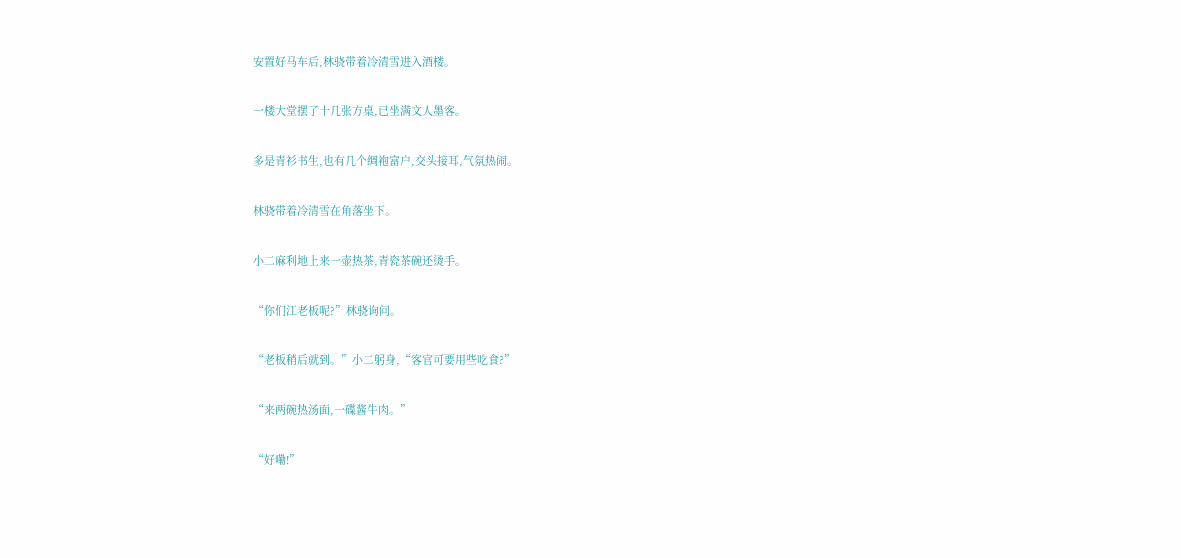安置好马车后,林骁带着冷清雪进入酒楼。

一楼大堂摆了十几张方桌,已坐满文人墨客。

多是青衫书生,也有几个绸袍富户,交头接耳,气氛热闹。

林骁带着冷清雪在角落坐下。

小二麻利地上来一壶热茶,青瓷茶碗还烫手。

“你们江老板呢?”林骁询问。

“老板稍后就到。”小二躬身,“客官可要用些吃食?”

“来两碗热汤面,一碟酱牛肉。”

“好嘞!”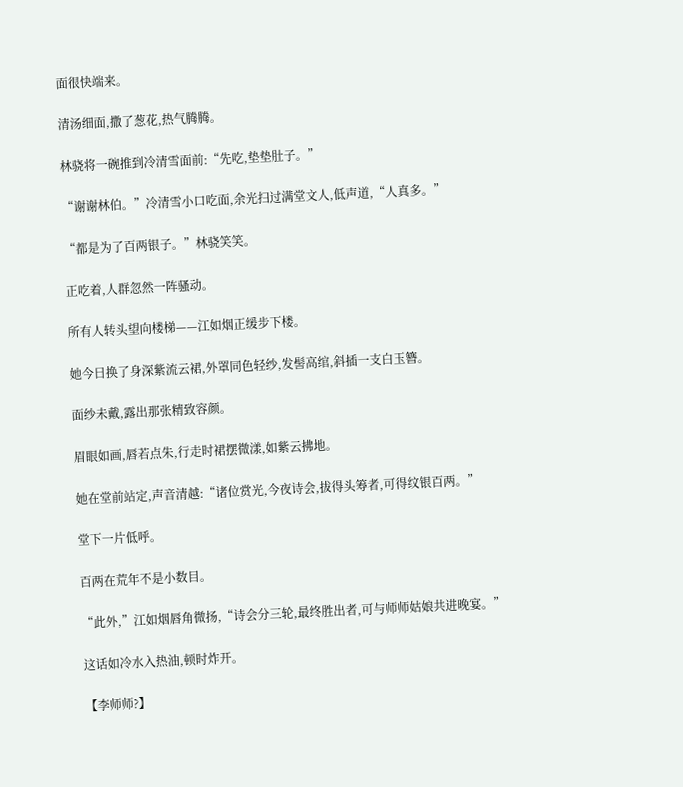面很快端来。

清汤细面,撒了葱花,热气腾腾。

林骁将一碗推到冷清雪面前:“先吃,垫垫肚子。”

“谢谢林伯。”冷清雪小口吃面,余光扫过满堂文人,低声道,“人真多。”

“都是为了百两银子。”林骁笑笑。

正吃着,人群忽然一阵骚动。

所有人转头望向楼梯——江如烟正缓步下楼。

她今日换了身深紫流云裙,外罩同色轻纱,发髻高绾,斜插一支白玉簪。

面纱未戴,露出那张精致容颜。

眉眼如画,唇若点朱,行走时裙摆微漾,如紫云拂地。

她在堂前站定,声音清越:“诸位赏光,今夜诗会,拔得头筹者,可得纹银百两。”

堂下一片低呼。

百两在荒年不是小数目。

“此外,”江如烟唇角微扬,“诗会分三轮,最终胜出者,可与师师姑娘共进晚宴。”

这话如冷水入热油,顿时炸开。

【李师师?】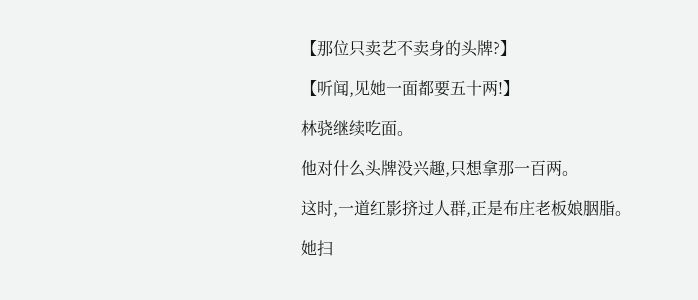【那位只卖艺不卖身的头牌?】

【听闻,见她一面都要五十两!】

林骁继续吃面。

他对什么头牌没兴趣,只想拿那一百两。

这时,一道红影挤过人群,正是布庄老板娘胭脂。

她扫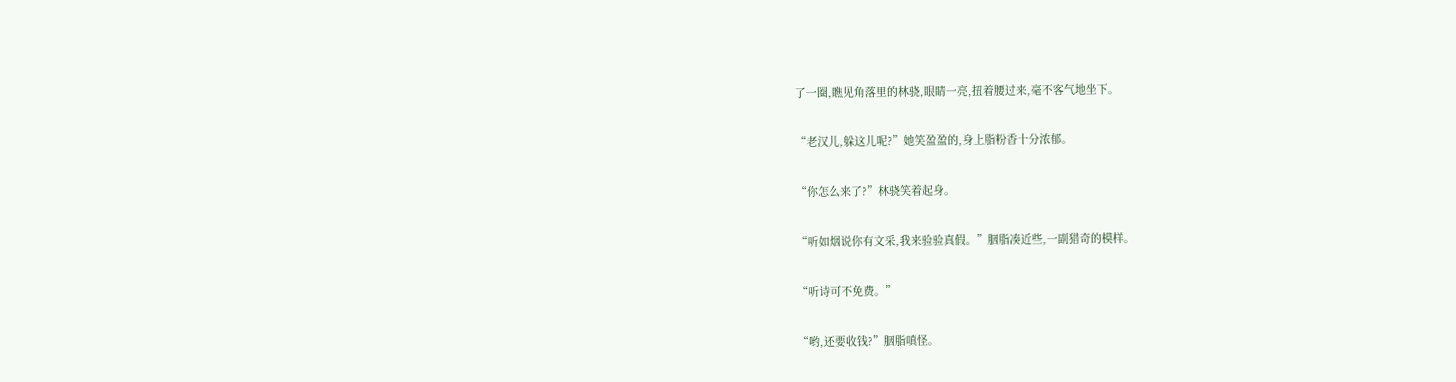了一圈,瞧见角落里的林骁,眼睛一亮,扭着腰过来,毫不客气地坐下。

“老汉儿,躲这儿呢?”她笑盈盈的,身上脂粉香十分浓郁。

“你怎么来了?”林骁笑着起身。

“听如烟说你有文采,我来验验真假。”胭脂凑近些,一副猎奇的模样。

“听诗可不免费。”

“哟,还要收钱?”胭脂嗔怪。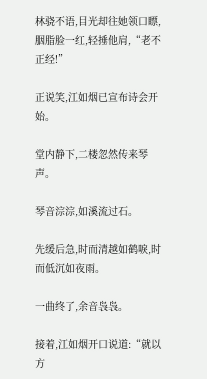林骁不语,目光却往她领口瞟,胭脂脸一红,轻捶他肩,“老不正经!”

正说笑,江如烟已宣布诗会开始。

堂内静下,二楼忽然传来琴声。

琴音淙淙,如溪流过石。

先缓后急,时而清越如鹤唳,时而低沉如夜雨。

一曲终了,余音袅袅。

接着,江如烟开口说道:“就以方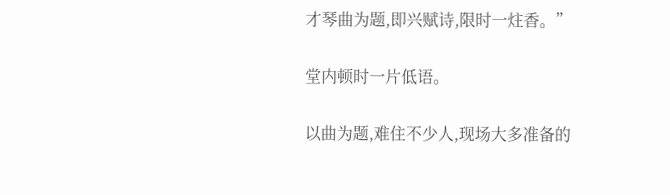才琴曲为题,即兴赋诗,限时一炷香。”

堂内顿时一片低语。

以曲为题,难住不少人,现场大多准备的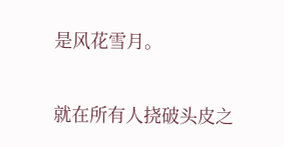是风花雪月。

就在所有人挠破头皮之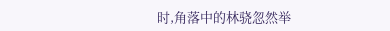时,角落中的林骁忽然举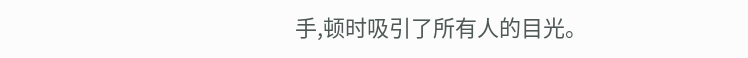手,顿时吸引了所有人的目光。